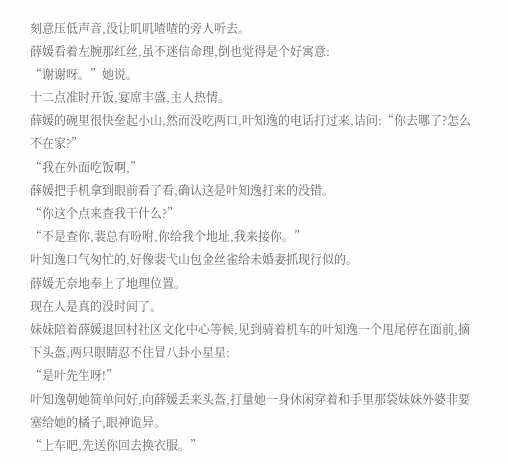刻意压低声音,没让叽叽喳喳的旁人听去。
薛媛看着左腕那红丝,虽不迷信命理,倒也觉得是个好寓意:
“谢谢呀。”她说。
十二点准时开饭,宴席丰盛,主人热情。
薛媛的碗里很快垒起小山,然而没吃两口,叶知逸的电话打过来,诘问:“你去哪了?怎么不在家?”
“我在外面吃饭啊,”
薛媛把手机拿到眼前看了看,确认这是叶知逸打来的没错。
“你这个点来查我干什么?”
“不是查你,裴总有吩咐,你给我个地址,我来接你。”
叶知逸口气匆忙的,好像裴弋山包金丝雀给未婚妻抓现行似的。
薛媛无奈地奉上了地理位置。
现在人是真的没时间了。
妹妹陪着薛媛退回村社区文化中心等候,见到骑着机车的叶知逸一个甩尾停在面前,摘下头盔,两只眼睛忍不住冒八卦小星星:
“是叶先生呀!”
叶知逸朝她简单问好,向薛媛丢来头盔,打量她一身休闲穿着和手里那袋妹妹外婆非要塞给她的橘子,眼神诡异。
“上车吧,先送你回去换衣服。”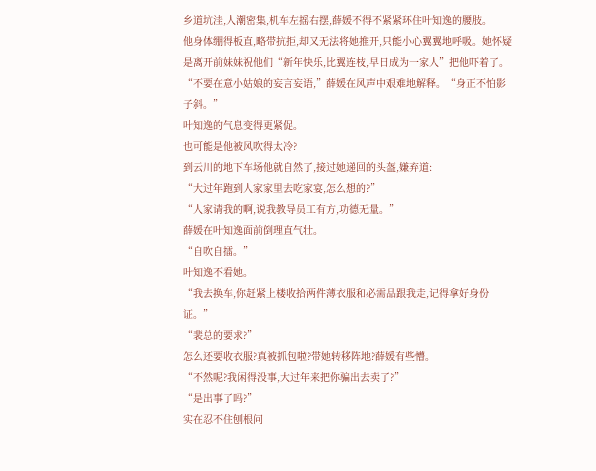乡道坑洼,人潮密集,机车左摇右摆,薛媛不得不紧紧环住叶知逸的腰肢。
他身体绷得板直,略带抗拒,却又无法将她推开,只能小心翼翼地呼吸。她怀疑是离开前妹妹祝他们“新年快乐,比翼连枝,早日成为一家人”把他吓着了。
“不要在意小姑娘的妄言妄语,”薛媛在风声中艰难地解释。“身正不怕影子斜。”
叶知逸的气息变得更紧促。
也可能是他被风吹得太冷?
到云川的地下车场他就自然了,接过她递回的头盔,嫌弃道:
“大过年跑到人家家里去吃家宴,怎么想的?”
“人家请我的啊,说我教导员工有方,功德无量。”
薛媛在叶知逸面前倒理直气壮。
“自吹自擂。”
叶知逸不看她。
“我去换车,你赶紧上楼收拾两件薄衣服和必需品跟我走,记得拿好身份证。”
“裴总的要求?”
怎么还要收衣服?真被抓包啦?带她转移阵地?薛媛有些懵。
“不然呢?我闲得没事,大过年来把你骗出去卖了?”
“是出事了吗?”
实在忍不住刨根问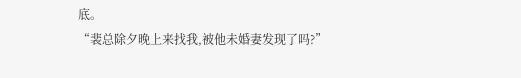底。
“裴总除夕晚上来找我,被他未婚妻发现了吗?”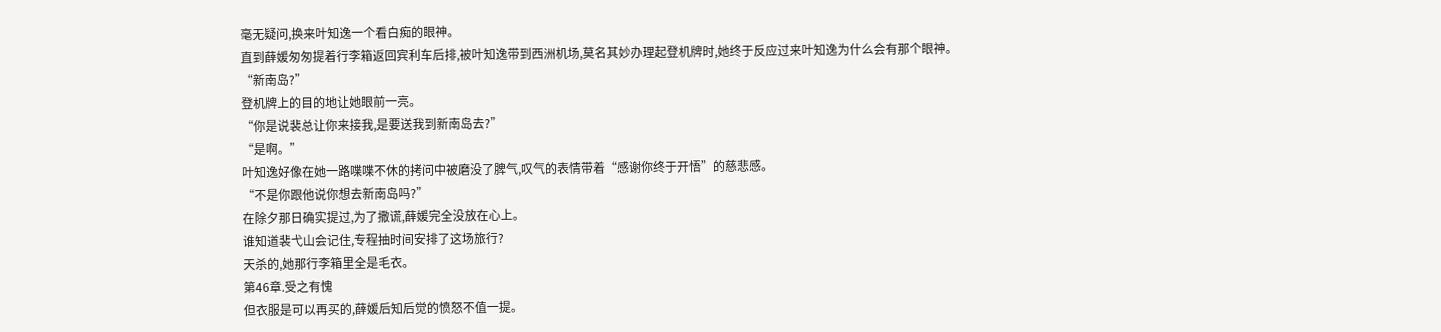毫无疑问,换来叶知逸一个看白痴的眼神。
直到薛媛匆匆提着行李箱返回宾利车后排,被叶知逸带到西洲机场,莫名其妙办理起登机牌时,她终于反应过来叶知逸为什么会有那个眼神。
“新南岛?”
登机牌上的目的地让她眼前一亮。
“你是说裴总让你来接我,是要送我到新南岛去?”
“是啊。”
叶知逸好像在她一路喋喋不休的拷问中被磨没了脾气,叹气的表情带着“感谢你终于开悟”的慈悲感。
“不是你跟他说你想去新南岛吗?”
在除夕那日确实提过,为了撒谎,薛媛完全没放在心上。
谁知道裴弋山会记住,专程抽时间安排了这场旅行?
天杀的,她那行李箱里全是毛衣。
第46章.受之有愧
但衣服是可以再买的,薛媛后知后觉的愤怒不值一提。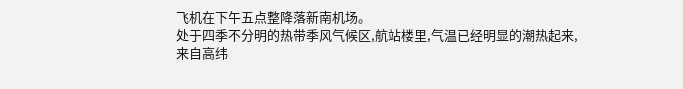飞机在下午五点整降落新南机场。
处于四季不分明的热带季风气候区,航站楼里,气温已经明显的潮热起来,来自高纬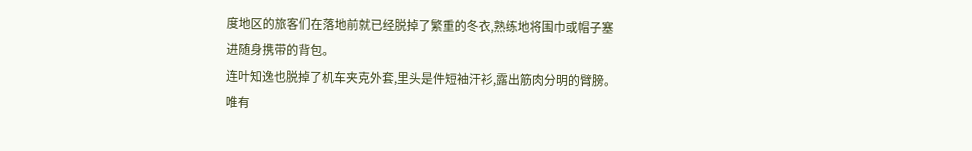度地区的旅客们在落地前就已经脱掉了繁重的冬衣,熟练地将围巾或帽子塞进随身携带的背包。
连叶知逸也脱掉了机车夹克外套,里头是件短袖汗衫,露出筋肉分明的臂膀。
唯有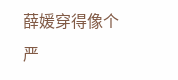薛媛穿得像个严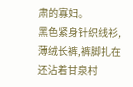肃的寡妇。
黑色紧身针织线衫,薄绒长裤,裤脚扎在还沾着甘泉村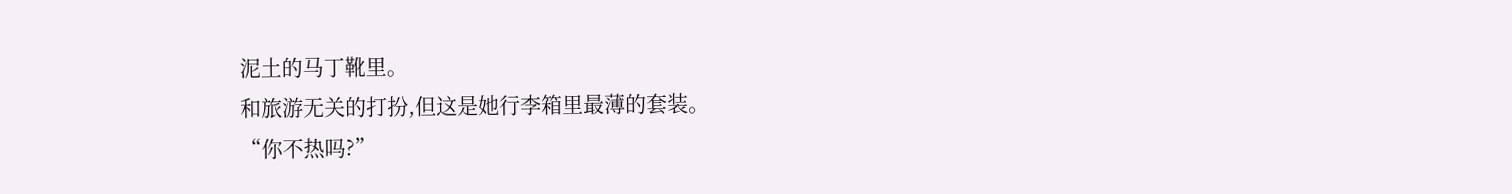泥土的马丁靴里。
和旅游无关的打扮,但这是她行李箱里最薄的套装。
“你不热吗?”